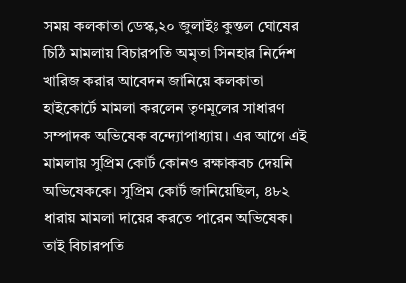সময় কলকাতা ডেস্ক,২০ জুলাইঃ কুন্তল ঘোষের চিঠি মামলায় বিচারপতি অমৃতা সিনহার নির্দেশ খারিজ করার আবেদন জানিয়ে কলকাতা হাইকোর্টে মামলা করলেন তৃণমূলের সাধারণ সম্পাদক অভিষেক বন্দ্যোপাধ্যায়। এর আগে এই মামলায় সুপ্রিম কোর্ট কোনও রক্ষাকবচ দেয়নি অভিষেককে। সুপ্রিম কোর্ট জানিয়েছিল, ৪৮২ ধারায় মামলা দায়ের করতে পারেন অভিষেক। তাই বিচারপতি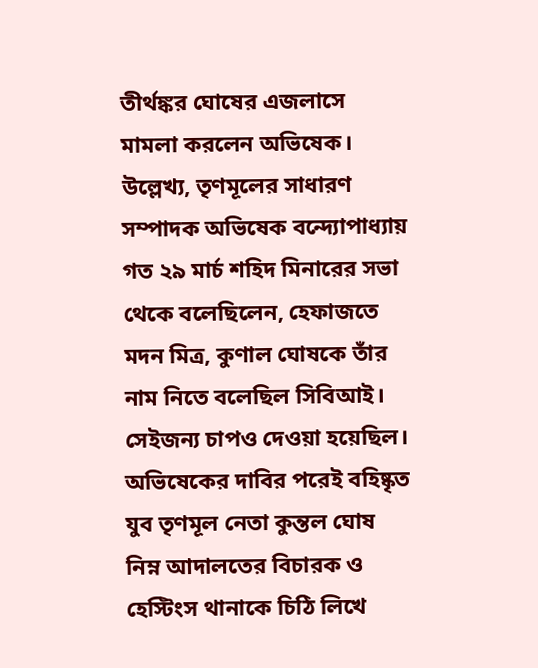তীর্থঙ্কর ঘোষের এজলাসে মামলা করলেন অভিষেক। উল্লেখ্য, তৃণমূলের সাধারণ সম্পাদক অভিষেক বন্দ্যোপাধ্যায় গত ২৯ মার্চ শহিদ মিনারের সভা থেকে বলেছিলেন, হেফাজতে মদন মিত্র, কুণাল ঘোষকে তাঁর নাম নিতে বলেছিল সিবিআই। সেইজন্য চাপও দেওয়া হয়েছিল। অভিষেকের দাবির পরেই বহিষ্কৃত যুব তৃণমূল নেতা কুন্তল ঘোষ নিম্ন আদালতের বিচারক ও হেস্টিংস থানাকে চিঠি লিখে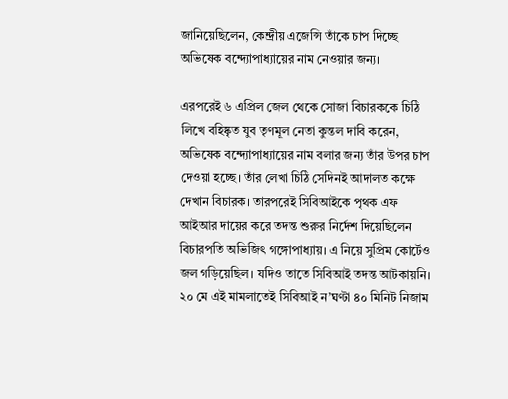জানিয়েছিলেন, কেন্দ্রীয় এজেন্সি তাঁকে চাপ দিচ্ছে অভিষেক বন্দ্যোপাধ্যায়ের নাম নেওয়ার জন্য।

এরপরেই ৬ এপ্রিল জেল থেকে সোজা বিচারককে চিঠি লিখে বহিষ্কৃত যুব তৃণমূল নেতা কুন্তল দাবি করেন, অভিষেক বন্দ্যোপাধ্যায়ের নাম বলার জন্য তাঁর উপর চাপ দেওয়া হচ্ছে। তাঁর লেখা চিঠি সেদিনই আদালত কক্ষে দেখান বিচারক। তারপরেই সিবিআইকে পৃথক এফ আইআর দায়ের করে তদন্ত শুরুর নির্দেশ দিয়েছিলেন বিচারপতি অভিজিৎ গঙ্গোপাধ্যায়। এ নিয়ে সুপ্রিম কোর্টেও জল গড়িয়েছিল। যদিও তাতে সিবিআই তদন্ত আটকায়নি। ২০ মে এই মামলাতেই সিবিআই ন’ঘণ্টা ৪০ মিনিট নিজাম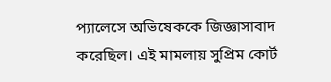প্যালেসে অভিষেককে জিজ্ঞাসাবাদ করেছিল। এই মামলায় সুপ্রিম কোর্ট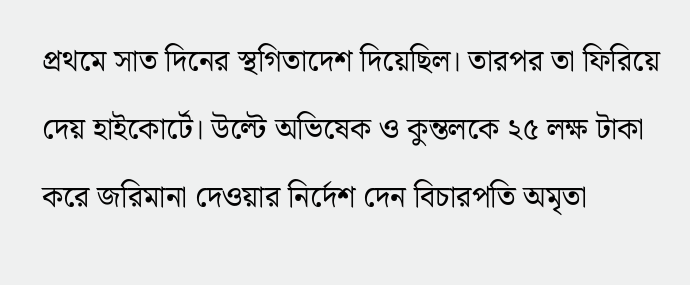প্রথমে সাত দিনের স্থগিতাদেশ দিয়েছিল। তারপর তা ফিরিয়ে দেয় হাইকোর্টে। উল্টে অভিষেক ও কুন্তলকে ২৫ লক্ষ টাকা করে জরিমানা দেওয়ার নির্দেশ দেন বিচারপতি অমৃতা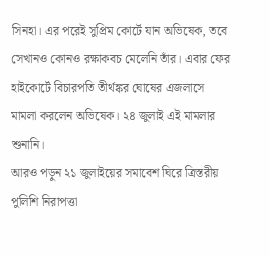সিনহা। এর পরেই সুপ্রিম কোর্টে যান অভিষেক, তবে সেখানও কোনও রক্ষাকবচ মেলেনি তাঁর। এবার ফের হাইকোর্টে বিচারপতি তীর্থঙ্কর ঘোষের এজলাসে মামলা করলেন অভিষেক। ২৪ জুলাই এই মামলার শুনানি।
আরও পড়ুন ২১ জুলাইয়ের সমাবেশ ঘিরে ত্রিস্তরীয় পুলিশি নিরাপত্তা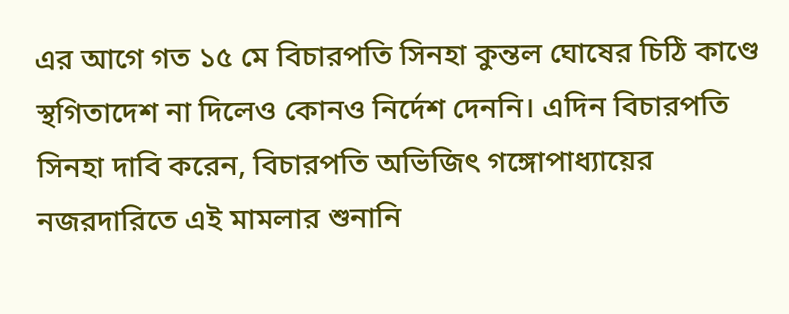এর আগে গত ১৫ মে বিচারপতি সিনহা কুন্তল ঘোষের চিঠি কাণ্ডে স্থগিতাদেশ না দিলেও কোনও নির্দেশ দেননি। এদিন বিচারপতি সিনহা দাবি করেন, বিচারপতি অভিজিৎ গঙ্গোপাধ্যায়ের নজরদারিতে এই মামলার শুনানি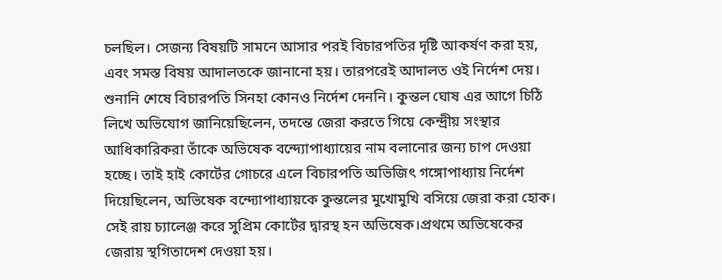চলছিল। সেজন্য বিষয়টি সামনে আসার পরই বিচারপতির দৃষ্টি আকর্ষণ করা হয়, এবং সমস্ত বিষয় আদালতকে জানানো হয়। তারপরেই আদালত ওই নির্দেশ দেয়। শুনানি শেষে বিচারপতি সিনহা কোনও নির্দেশ দেননি। কুন্তল ঘোষ এর আগে চিঠি লিখে অভিযোগ জানিয়েছিলেন, তদন্তে জেরা করতে গিয়ে কেন্দ্রীয় সংস্থার আধিকারিকরা তাঁকে অভিষেক বন্দ্যোপাধ্যায়ের নাম বলানোর জন্য চাপ দেওয়া হচ্ছে। তাই হাই কোর্টের গোচরে এলে বিচারপতি অভিজিৎ গঙ্গোপাধ্যায় নির্দেশ দিয়েছিলেন, অভিষেক বন্দ্যোপাধ্যায়কে কুন্তলের মুখোমুখি বসিয়ে জেরা করা হোক। সেই রায় চ্যালেঞ্জ করে সুপ্রিম কোর্টের দ্বারস্থ হন অভিষেক।প্রথমে অভিষেকের জেরায় স্থগিতাদেশ দেওয়া হয়।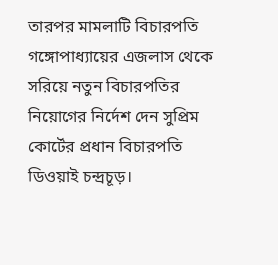তারপর মামলাটি বিচারপতি গঙ্গোপাধ্যায়ের এজলাস থেকে সরিয়ে নতুন বিচারপতির নিয়োগের নির্দেশ দেন সুপ্রিম কোর্টের প্রধান বিচারপতি ডিওয়াই চন্দ্রচূড়।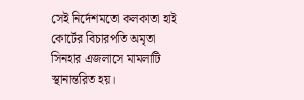সেই নির্দেশমতো কলকাতা হাই কোর্টের বিচারপতি অমৃতা সিনহার এজলাসে মামলাটি স্থানান্তরিত হয়।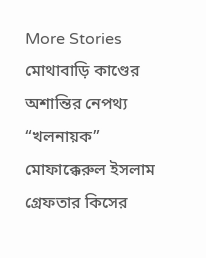More Stories
মোথাবাড়ি কাণ্ডের অশান্তির নেপথ্য “খলনায়ক” মোফাক্কেরুল ইসলাম গ্রেফতার কিসের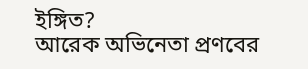ইঙ্গিত?
আরেক অভিনেতা প্রণবের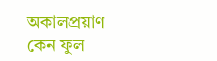অকালপ্রয়াণ
কেন ফুল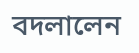বদলালেন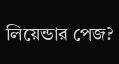লিয়েন্ডার পেজ?